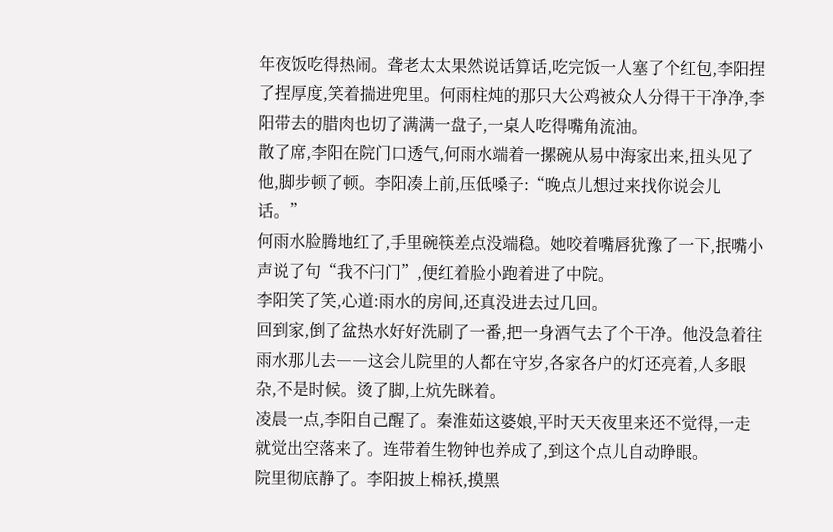年夜饭吃得热闹。聋老太太果然说话算话,吃完饭一人塞了个红包,李阳捏了捏厚度,笑着揣进兜里。何雨柱炖的那只大公鸡被众人分得干干净净,李阳带去的腊肉也切了满满一盘子,一桌人吃得嘴角流油。
散了席,李阳在院门口透气,何雨水端着一摞碗从易中海家出来,扭头见了他,脚步顿了顿。李阳凑上前,压低嗓子:“晚点儿想过来找你说会儿话。”
何雨水脸腾地红了,手里碗筷差点没端稳。她咬着嘴唇犹豫了一下,抿嘴小声说了句“我不闩门”,便红着脸小跑着进了中院。
李阳笑了笑,心道:雨水的房间,还真没进去过几回。
回到家,倒了盆热水好好洗刷了一番,把一身酒气去了个干净。他没急着往雨水那儿去――这会儿院里的人都在守岁,各家各户的灯还亮着,人多眼杂,不是时候。烫了脚,上炕先眯着。
凌晨一点,李阳自己醒了。秦淮茹这婆娘,平时天天夜里来还不觉得,一走就觉出空落来了。连带着生物钟也养成了,到这个点儿自动睁眼。
院里彻底静了。李阳披上棉袄,摸黑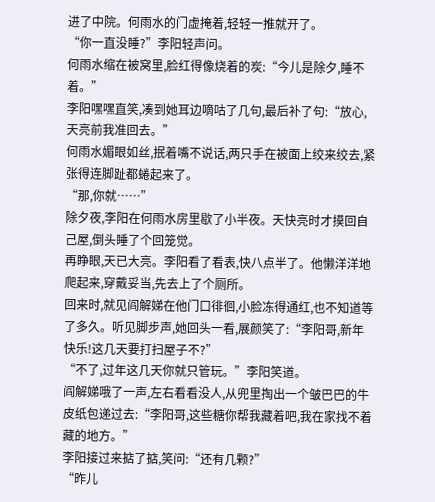进了中院。何雨水的门虚掩着,轻轻一推就开了。
“你一直没睡?”李阳轻声问。
何雨水缩在被窝里,脸红得像烧着的炭:“今儿是除夕,睡不着。”
李阳嘿嘿直笑,凑到她耳边嘀咕了几句,最后补了句:“放心,天亮前我准回去。”
何雨水媚眼如丝,抿着嘴不说话,两只手在被面上绞来绞去,紧张得连脚趾都蜷起来了。
“那,你就……”
除夕夜,李阳在何雨水房里歇了小半夜。天快亮时才摸回自己屋,倒头睡了个回笼觉。
再睁眼,天已大亮。李阳看了看表,快八点半了。他懒洋洋地爬起来,穿戴妥当,先去上了个厕所。
回来时,就见阎解娣在他门口徘徊,小脸冻得通红,也不知道等了多久。听见脚步声,她回头一看,展颜笑了:“李阳哥,新年快乐!这几天要打扫屋子不?”
“不了,过年这几天你就只管玩。”李阳笑道。
阎解娣哦了一声,左右看看没人,从兜里掏出一个皱巴巴的牛皮纸包递过去:“李阳哥,这些糖你帮我藏着吧,我在家找不着藏的地方。”
李阳接过来掂了掂,笑问:“还有几颗?”
“昨儿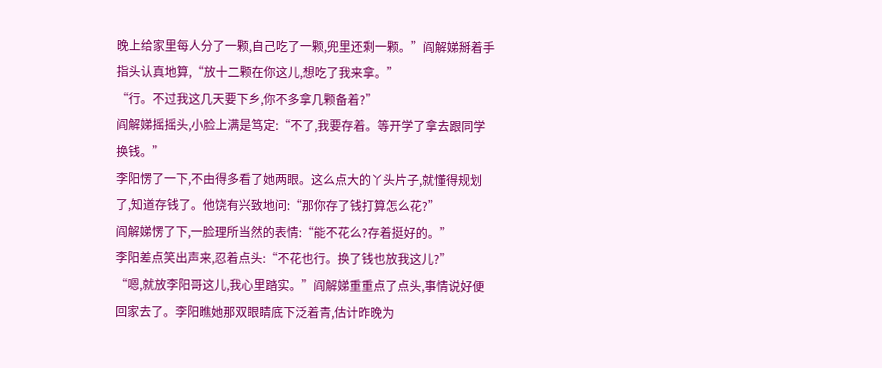晚上给家里每人分了一颗,自己吃了一颗,兜里还剩一颗。”阎解娣掰着手指头认真地算,“放十二颗在你这儿,想吃了我来拿。”
“行。不过我这几天要下乡,你不多拿几颗备着?”
阎解娣摇摇头,小脸上满是笃定:“不了,我要存着。等开学了拿去跟同学换钱。”
李阳愣了一下,不由得多看了她两眼。这么点大的丫头片子,就懂得规划了,知道存钱了。他饶有兴致地问:“那你存了钱打算怎么花?”
阎解娣愣了下,一脸理所当然的表情:“能不花么?存着挺好的。”
李阳差点笑出声来,忍着点头:“不花也行。换了钱也放我这儿?”
“嗯,就放李阳哥这儿,我心里踏实。”阎解娣重重点了点头,事情说好便回家去了。李阳瞧她那双眼睛底下泛着青,估计昨晚为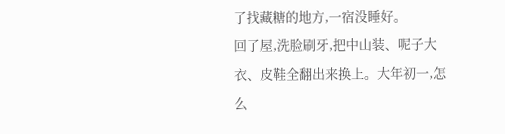了找藏糖的地方,一宿没睡好。
回了屋,洗脸刷牙,把中山装、呢子大衣、皮鞋全翻出来换上。大年初一,怎么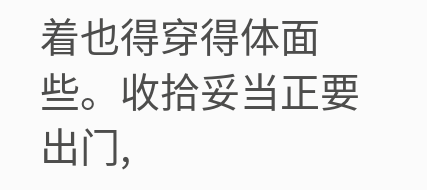着也得穿得体面些。收拾妥当正要出门,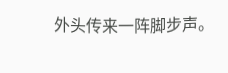外头传来一阵脚步声。